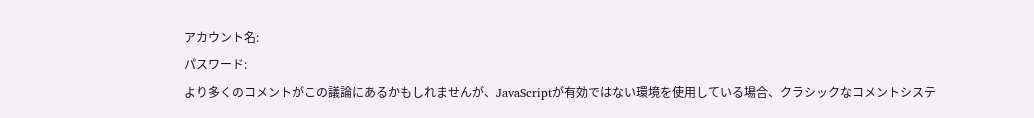アカウント名:
パスワード:
より多くのコメントがこの議論にあるかもしれませんが、JavaScriptが有効ではない環境を使用している場合、クラシックなコメントシステ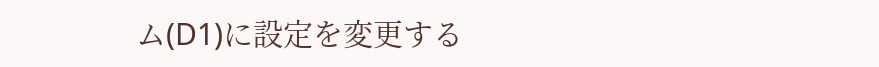ム(D1)に設定を変更する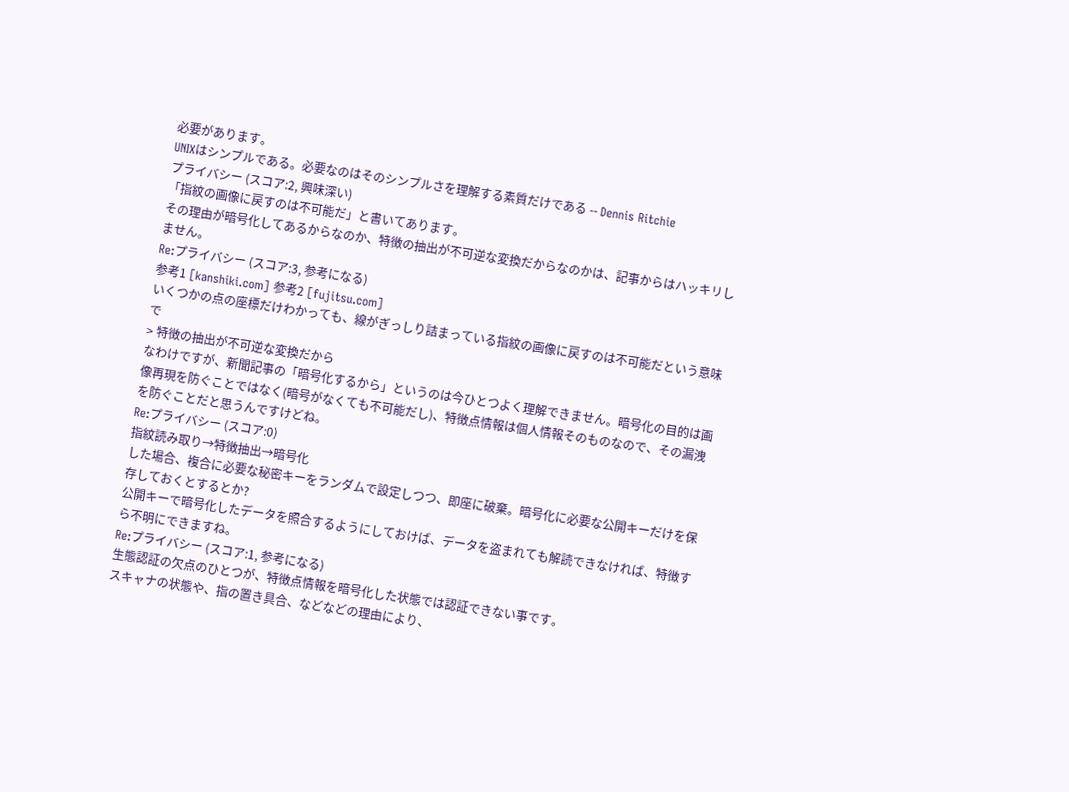必要があります。
UNIXはシンプルである。必要なのはそのシンプルさを理解する素質だけである -- Dennis Ritchie
プライバシー (スコア:2, 興味深い)
「指紋の画像に戻すのは不可能だ」と書いてあります。
その理由が暗号化してあるからなのか、特徴の抽出が不可逆な変換だからなのかは、記事からはハッキリしません。
Re:プライバシー (スコア:3, 参考になる)
参考1 [kanshiki.com] 参考2 [fujitsu.com]
いくつかの点の座標だけわかっても、線がぎっしり詰まっている指紋の画像に戻すのは不可能だという意味で
> 特徴の抽出が不可逆な変換だから
なわけですが、新聞記事の「暗号化するから」というのは今ひとつよく理解できません。暗号化の目的は画像再現を防ぐことではなく(暗号がなくても不可能だし)、特徴点情報は個人情報そのものなので、その漏洩を防ぐことだと思うんですけどね。
Re:プライバシー (スコア:0)
指紋読み取り→特徴抽出→暗号化
した場合、複合に必要な秘密キーをランダムで設定しつつ、即座に破棄。暗号化に必要な公開キーだけを保存しておくとするとか?
公開キーで暗号化したデータを照合するようにしておけば、データを盗まれても解読できなければ、特徴すら不明にできますね。
Re:プライバシー (スコア:1, 参考になる)
生態認証の欠点のひとつが、特徴点情報を暗号化した状態では認証できない事です。
スキャナの状態や、指の置き具合、などなどの理由により、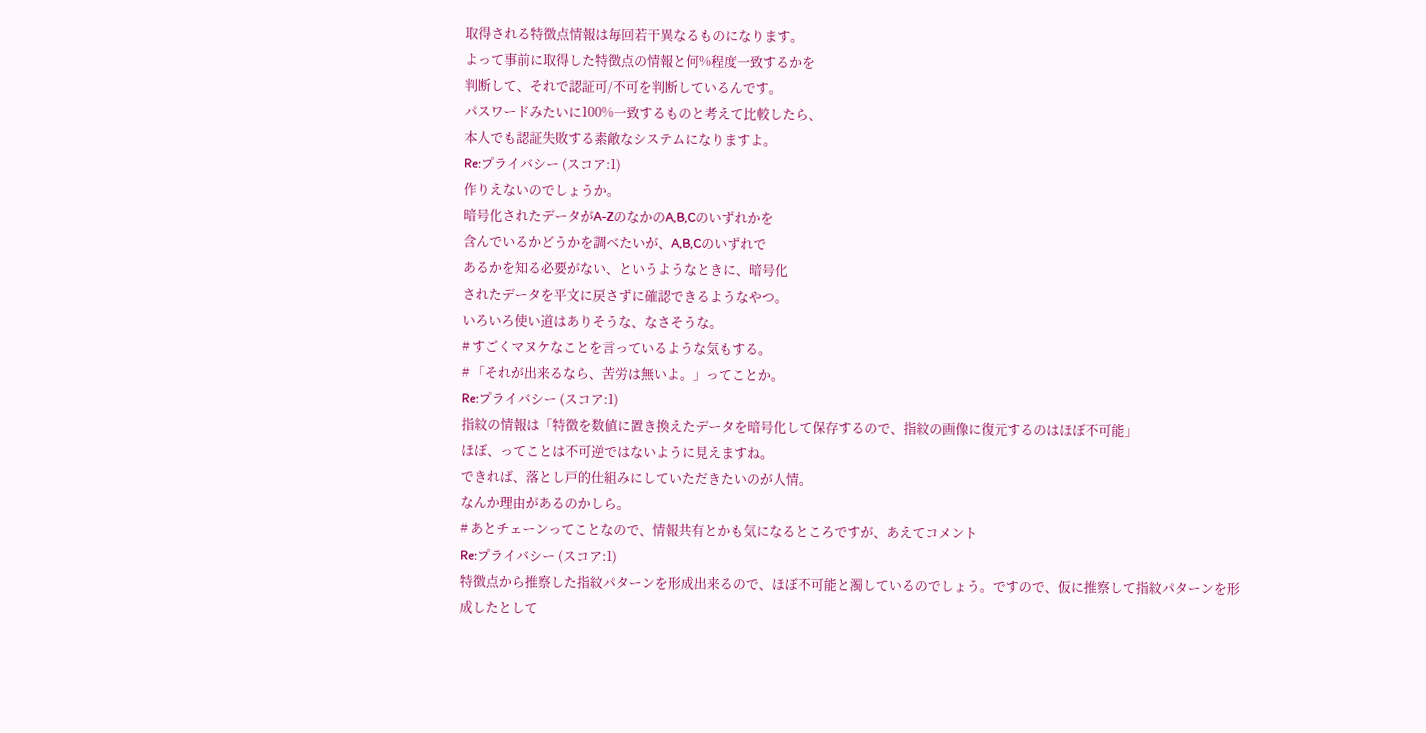取得される特徴点情報は毎回若干異なるものになります。
よって事前に取得した特徴点の情報と何%程度一致するかを
判断して、それで認証可/不可を判断しているんです。
パスワードみたいに100%一致するものと考えて比較したら、
本人でも認証失敗する素敵なシステムになりますよ。
Re:プライバシー (スコア:1)
作りえないのでしょうか。
暗号化されたデータがA-ZのなかのA,B,Cのいずれかを
含んでいるかどうかを調べたいが、A,B,Cのいずれで
あるかを知る必要がない、というようなときに、暗号化
されたデータを平文に戻さずに確認できるようなやつ。
いろいろ使い道はありそうな、なさそうな。
# すごくマヌケなことを言っているような気もする。
# 「それが出来るなら、苦労は無いよ。」ってことか。
Re:プライバシー (スコア:1)
指紋の情報は「特徴を数値に置き換えたデータを暗号化して保存するので、指紋の画像に復元するのはほぼ不可能」
ほぼ、ってことは不可逆ではないように見えますね。
できれば、落とし戸的仕組みにしていただきたいのが人情。
なんか理由があるのかしら。
# あとチェーンってことなので、情報共有とかも気になるところですが、あえてコメント
Re:プライバシー (スコア:1)
特徴点から推察した指紋パターンを形成出来るので、ほぼ不可能と濁しているのでしょう。ですので、仮に推察して指紋パターンを形成したとして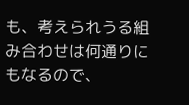も、考えられうる組み合わせは何通りにもなるので、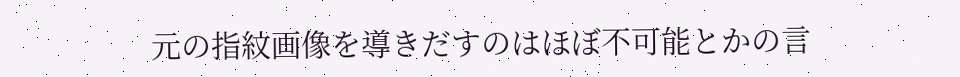元の指紋画像を導きだすのはほぼ不可能とかの言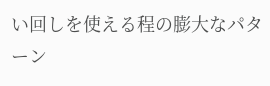い回しを使える程の膨大なパターン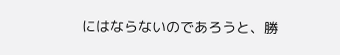にはならないのであろうと、勝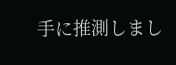手に推測しまし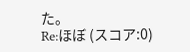た。
Re:ほぼ (スコア:0)